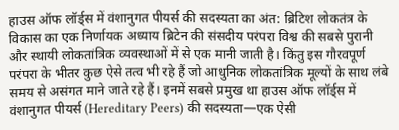हाउस ऑफ लॉर्ड्स में वंशानुगत पीयर्स की सदस्यता का अंत: ब्रिटिश लोकतंत्र के विकास का एक निर्णायक अध्याय ब्रिटेन की संसदीय परंपरा विश्व की सबसे पुरानी और स्थायी लोकतांत्रिक व्यवस्थाओं में से एक मानी जाती है। किंतु इस गौरवपूर्ण परंपरा के भीतर कुछ ऐसे तत्व भी रहे हैं जो आधुनिक लोकतांत्रिक मूल्यों के साथ लंबे समय से असंगत माने जाते रहे हैं। इनमें सबसे प्रमुख था हाउस ऑफ लॉर्ड्स में वंशानुगत पीयर्स (Hereditary Peers) की सदस्यता—एक ऐसी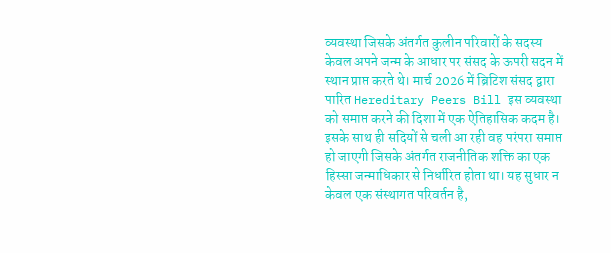व्यवस्था जिसके अंतर्गत कुलीन परिवारों के सदस्य केवल अपने जन्म के आधार पर संसद के ऊपरी सदन में स्थान प्राप्त करते थे। मार्च 2026 में ब्रिटिश संसद द्वारा पारित Hereditary Peers Bill इस व्यवस्था को समाप्त करने की दिशा में एक ऐतिहासिक कदम है। इसके साथ ही सदियों से चली आ रही वह परंपरा समाप्त हो जाएगी जिसके अंतर्गत राजनीतिक शक्ति का एक हिस्सा जन्माधिकार से निर्धारित होता था। यह सुधार न केवल एक संस्थागत परिवर्तन है,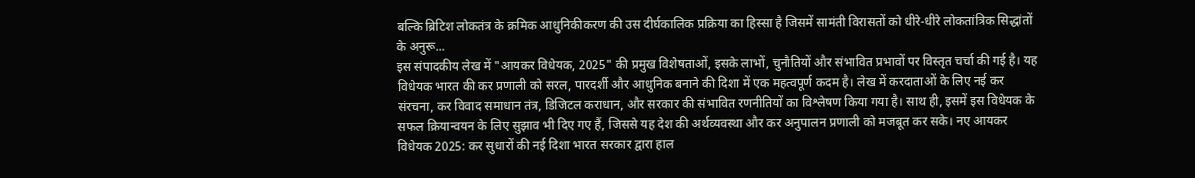बल्कि ब्रिटिश लोकतंत्र के क्रमिक आधुनिकीकरण की उस दीर्घकालिक प्रक्रिया का हिस्सा है जिसमें सामंती विरासतों को धीरे-धीरे लोकतांत्रिक सिद्धांतों के अनुरू...
इस संपादकीय लेख में "आयकर विधेयक, 2025" की प्रमुख विशेषताओं, इसके लाभों, चुनौतियों और संभावित प्रभावों पर विस्तृत चर्चा की गई है। यह विधेयक भारत की कर प्रणाली को सरल, पारदर्शी और आधुनिक बनाने की दिशा में एक महत्वपूर्ण कदम है। लेख में करदाताओं के लिए नई कर संरचना, कर विवाद समाधान तंत्र, डिजिटल कराधान, और सरकार की संभावित रणनीतियों का विश्लेषण किया गया है। साथ ही, इसमें इस विधेयक के सफल क्रियान्वयन के लिए सुझाव भी दिए गए हैं, जिससे यह देश की अर्थव्यवस्था और कर अनुपालन प्रणाली को मजबूत कर सके। नए आयकर विधेयक 2025: कर सुधारों की नई दिशा भारत सरकार द्वारा हाल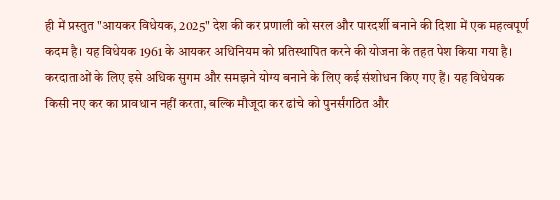ही में प्रस्तुत "आयकर विधेयक, 2025" देश की कर प्रणाली को सरल और पारदर्शी बनाने की दिशा में एक महत्वपूर्ण कदम है। यह विधेयक 1961 के आयकर अधिनियम को प्रतिस्थापित करने की योजना के तहत पेश किया गया है। करदाताओं के लिए इसे अधिक सुगम और समझने योग्य बनाने के लिए कई संशोधन किए गए हैं। यह विधेयक किसी नए कर का प्रावधान नहीं करता, बल्कि मौजूदा कर ढांचे को पुनर्संगठित और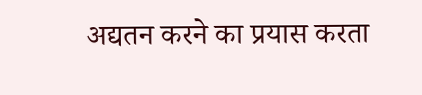अद्यतन करने का प्रयास करता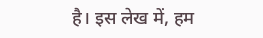है। इस लेख में, हम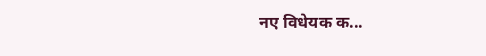नए विधेयक क...